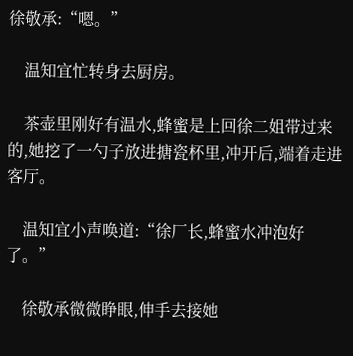徐敬承:“嗯。”

    温知宜忙转身去厨房。

    茶壶里刚好有温水,蜂蜜是上回徐二姐带过来的,她挖了一勺子放进搪瓷杯里,冲开后,端着走进客厅。

    温知宜小声唤道:“徐厂长,蜂蜜水冲泡好了。”

    徐敬承微微睁眼,伸手去接她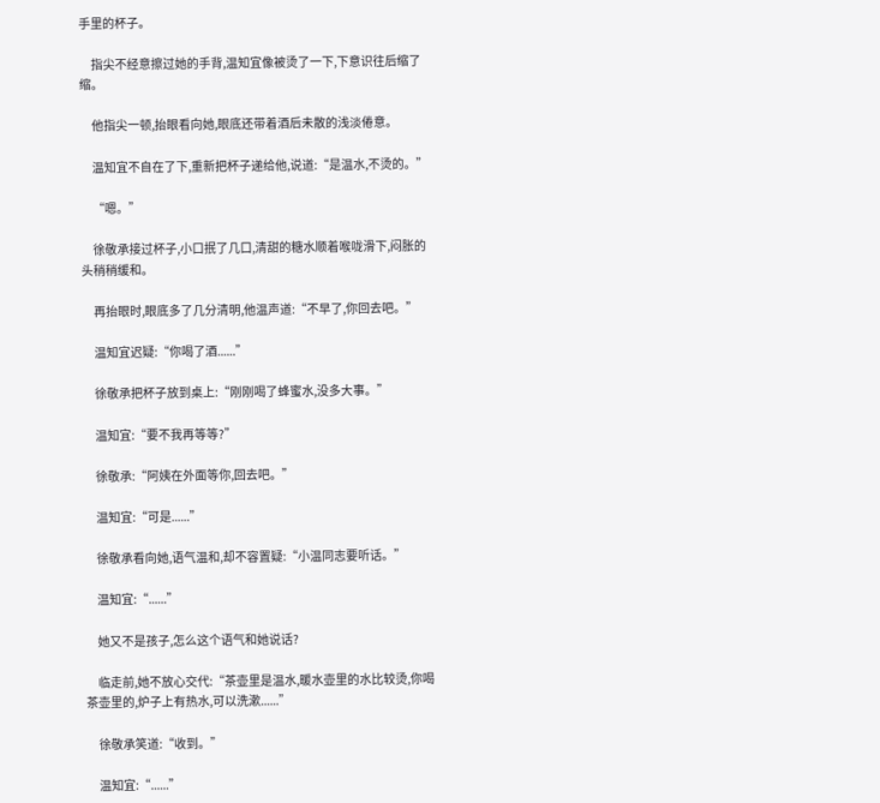手里的杯子。

    指尖不经意擦过她的手背,温知宜像被烫了一下,下意识往后缩了缩。

    他指尖一顿,抬眼看向她,眼底还带着酒后未散的浅淡倦意。

    温知宜不自在了下,重新把杯子递给他,说道:“是温水,不烫的。”

    “嗯。”

    徐敬承接过杯子,小口抿了几口,清甜的糖水顺着喉咙滑下,闷胀的头稍稍缓和。

    再抬眼时,眼底多了几分清明,他温声道:“不早了,你回去吧。”

    温知宜迟疑:“你喝了酒......”

    徐敬承把杯子放到桌上:“刚刚喝了蜂蜜水,没多大事。”

    温知宜:“要不我再等等?”

    徐敬承:“阿姨在外面等你,回去吧。”

    温知宜:“可是......”

    徐敬承看向她,语气温和,却不容置疑:“小温同志要听话。”

    温知宜:“......”

    她又不是孩子,怎么这个语气和她说话?

    临走前,她不放心交代:“茶壶里是温水,暖水壶里的水比较烫,你喝茶壶里的,炉子上有热水,可以洗漱......”

    徐敬承笑道:“收到。”

    温知宜:“......”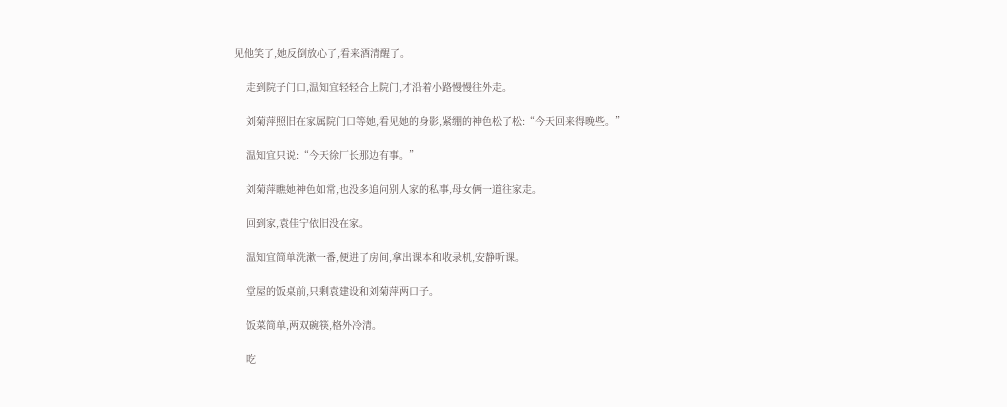见他笑了,她反倒放心了,看来酒清醒了。

    走到院子门口,温知宜轻轻合上院门,才沿着小路慢慢往外走。

    刘菊萍照旧在家属院门口等她,看见她的身影,紧绷的神色松了松:“今天回来得晚些。”

    温知宜只说:“今天徐厂长那边有事。”

    刘菊萍瞧她神色如常,也没多追问别人家的私事,母女俩一道往家走。

    回到家,袁佳宁依旧没在家。

    温知宜简单洗漱一番,便进了房间,拿出课本和收录机,安静听课。

    堂屋的饭桌前,只剩袁建设和刘菊萍两口子。

    饭菜简单,两双碗筷,格外冷清。

    吃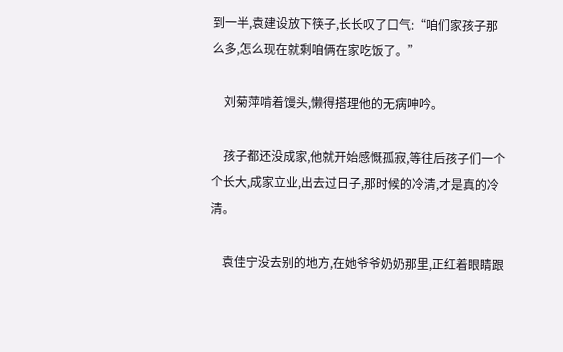到一半,袁建设放下筷子,长长叹了口气:“咱们家孩子那么多,怎么现在就剩咱俩在家吃饭了。”

    刘菊萍啃着馒头,懒得搭理他的无病呻吟。

    孩子都还没成家,他就开始感慨孤寂,等往后孩子们一个个长大,成家立业,出去过日子,那时候的冷清,才是真的冷清。

    袁佳宁没去别的地方,在她爷爷奶奶那里,正红着眼睛跟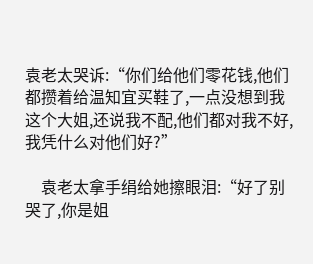袁老太哭诉:“你们给他们零花钱,他们都攒着给温知宜买鞋了,一点没想到我这个大姐,还说我不配,他们都对我不好,我凭什么对他们好?”

    袁老太拿手绢给她擦眼泪:“好了别哭了,你是姐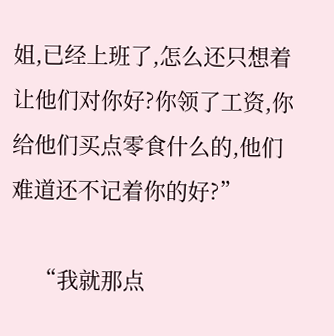姐,已经上班了,怎么还只想着让他们对你好?你领了工资,你给他们买点零食什么的,他们难道还不记着你的好?”

    “我就那点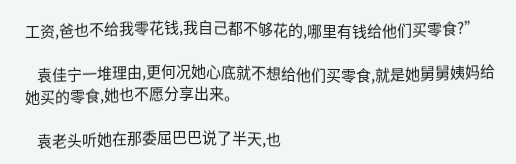工资,爸也不给我零花钱,我自己都不够花的,哪里有钱给他们买零食?”

    袁佳宁一堆理由,更何况她心底就不想给他们买零食,就是她舅舅姨妈给她买的零食,她也不愿分享出来。

    袁老头听她在那委屈巴巴说了半天,也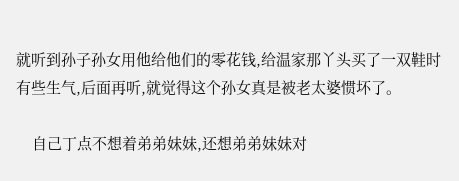就听到孙子孙女用他给他们的零花钱,给温家那丫头买了一双鞋时有些生气,后面再听,就觉得这个孙女真是被老太婆惯坏了。

    自己丁点不想着弟弟妹妹,还想弟弟妹妹对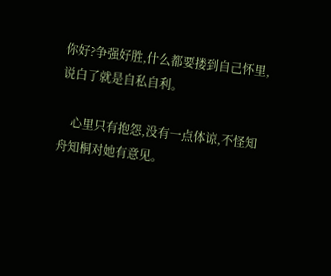你好?争强好胜,什么都要搂到自己怀里,说白了就是自私自利。

    心里只有抱怨,没有一点体谅,不怪知舟知桐对她有意见。